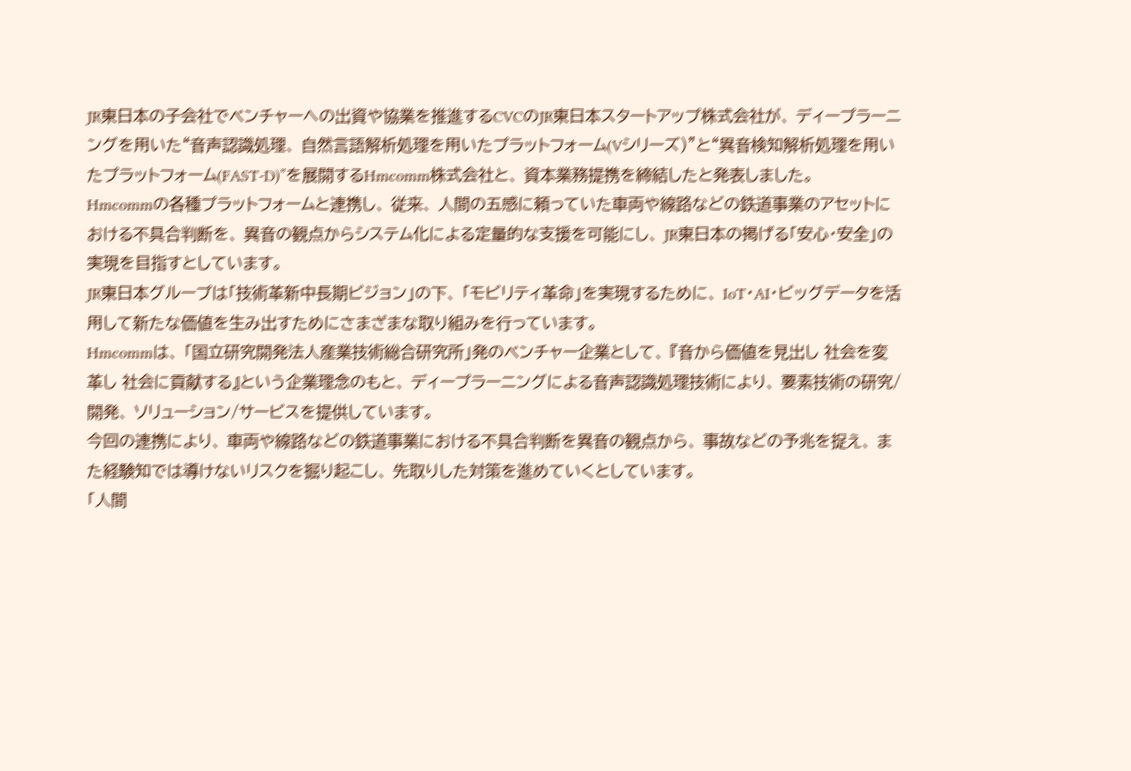JR東日本の子会社でベンチャーへの出資や協業を推進するCVCのJR東日本スタートアップ株式会社が、 ディープラーニングを用いた“音声認識処理、 自然言語解析処理を用いたプラットフォーム(Vシリーズ)”と“異音検知解析処理を用いたプラットフォーム(FAST-D)”を展開するHmcomm株式会社と、 資本業務提携を締結したと発表しました。
Hmcommの各種プラットフォームと連携し、 従来、 人間の五感に頼っていた車両や線路などの鉄道事業のアセットにおける不具合判断を、 異音の観点からシステム化による定量的な支援を可能にし、 JR東日本の掲げる「安心・安全」の実現を目指すとしています。
JR東日本グループは「技術革新中長期ビジョン」の下、 「モビリティ革命」を実現するために、 IoT・AI・ビッグデータを活用して新たな価値を生み出すためにさまざまな取り組みを行っています。
Hmcommは、 「国立研究開発法人産業技術総合研究所」発のベンチャー企業として、 『音から価値を見出し 社会を変革し 社会に貢献する』という企業理念のもと、 ディープラーニングによる音声認識処理技術により、 要素技術の研究/開発、 ソリューション/サービスを提供しています。
今回の連携により、 車両や線路などの鉄道事業における不具合判断を異音の観点から、 事故などの予兆を捉え、 また経験知では導けないリスクを掘り起こし、 先取りした対策を進めていくとしています。
「人間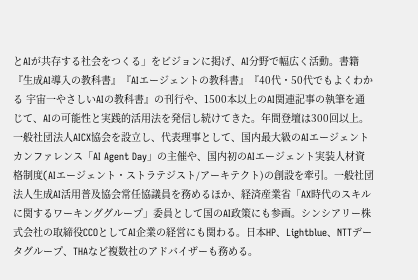とAIが共存する社会をつくる」をビジョンに掲げ、AI分野で幅広く活動。書籍『生成AI導入の教科書』『AIエージェントの教科書』『40代・50代でもよくわかる 宇宙一やさしいAIの教科書』の刊行や、1500本以上のAI関連記事の執筆を通じて、AIの可能性と実践的活用法を発信し続けてきた。年間登壇は300回以上。
一般社団法人AICX協会を設立し、代表理事として、国内最大級のAIエージェントカンファレンス「AI Agent Day」の主催や、国内初のAIエージェント実装人材資格制度(AIエージェント・ストラテジスト/アーキテクト)の創設を牽引。一般社団法人生成AI活用普及協会常任協議員を務めるほか、経済産業省「AX時代のスキルに関するワーキンググループ」委員として国のAI政策にも参画。シンシアリー株式会社の取締役CCOとしてAI企業の経営にも関わる。日本HP、Lightblue、NTTデータグループ、THAなど複数社のアドバイザーも務める。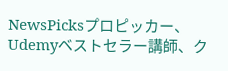NewsPicksプロピッカー、Udemyベストセラー講師、ク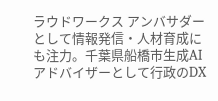ラウドワークス アンバサダーとして情報発信・人材育成にも注力。千葉県船橋市生成AIアドバイザーとして行政のDX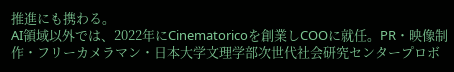推進にも携わる。
AI領域以外では、2022年にCinematoricoを創業しCOOに就任。PR・映像制作・フリーカメラマン・日本大学文理学部次世代社会研究センタープロボ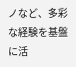ノなど、多彩な経験を基盤に活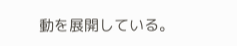動を展開している。